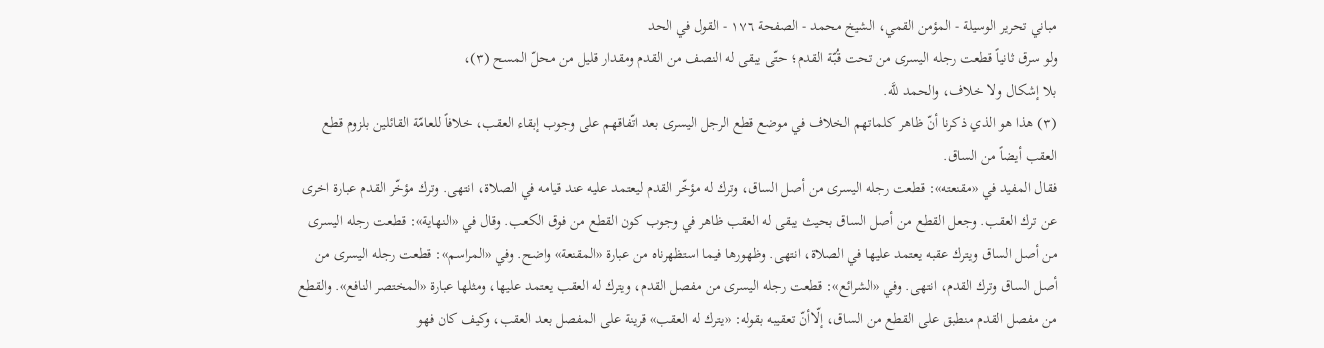مباني تحرير الوسيلة - المؤمن القمي، الشيخ محمد - الصفحة ١٧٦ - القول في الحد
ولو سرق ثانياً قطعت رجله اليسرى من تحت قُبّة القدم؛ حتّى يبقى له النصف من القدم ومقدار قليل من محلّ المسح (٣)،
بلا إشكال ولا خلاف، والحمد للَّه.
(٣) هذا هو الذي ذكرنا أنّ ظاهر كلماتهم الخلاف في موضع قطع الرجل اليسرى بعد اتّفاقهم على وجوب إبقاء العقب، خلافاً للعامّة القائلين بلزوم قطع العقب أيضاً من الساق.
فقال المفيد في «مقنعته»: قطعت رجله اليسرى من أصل الساق، وترك له مؤخّر القدم ليعتمد عليه عند قيامه في الصلاة، انتهى. وترك مؤخّر القدم عبارة اخرى عن ترك العقب. وجعل القطع من أصل الساق بحيث يبقى له العقب ظاهر في وجوب كون القطع من فوق الكعب. وقال في «النهاية»: قطعت رجله اليسرى من أصل الساق ويترك عقبه يعتمد عليها في الصلاة، انتهى. وظهورها فيما استظهرناه من عبارة «المقنعة» واضح. وفي «المراسم»: قطعت رجله اليسرى من أصل الساق وترك القدم، انتهى. وفي «الشرائع»: قطعت رجله اليسرى من مفصل القدم، ويترك له العقب يعتمد عليها، ومثلها عبارة «المختصر النافع». والقطع من مفصل القدم منطبق على القطع من الساق، إلّاأنّ تعقيبه بقوله: «يترك له العقب» قرينة على المفصل بعد العقب، وكيف كان فهو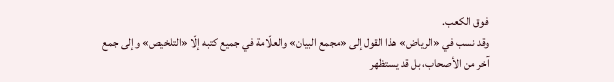فوق الكعب.
وقد نسب في «الرياض» هذا القول إلى «مجمع البيان» والعلّامة في جميع كتبه إلّا «التلخيص» وإلى جمع آخر من الأصحاب، بل قد يستظهر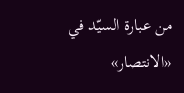من عبارة السيّد في «الانتصار»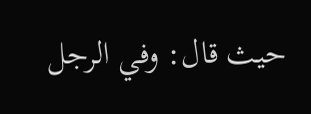حيث قال: وفي الرجل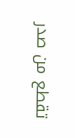تقطع من صدر